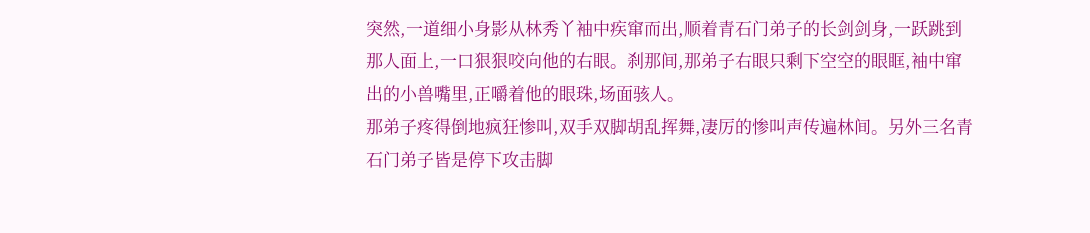突然,一道细小身影从林秀丫袖中疾窜而出,顺着青石门弟子的长剑剑身,一跃跳到那人面上,一口狠狠咬向他的右眼。刹那间,那弟子右眼只剩下空空的眼眶,袖中窜出的小兽嘴里,正嚼着他的眼珠,场面骇人。
那弟子疼得倒地疯狂惨叫,双手双脚胡乱挥舞,凄厉的惨叫声传遍林间。另外三名青石门弟子皆是停下攻击脚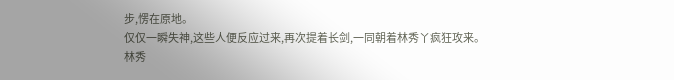步,愣在原地。
仅仅一瞬失神,这些人便反应过来,再次提着长剑,一同朝着林秀丫疯狂攻来。
林秀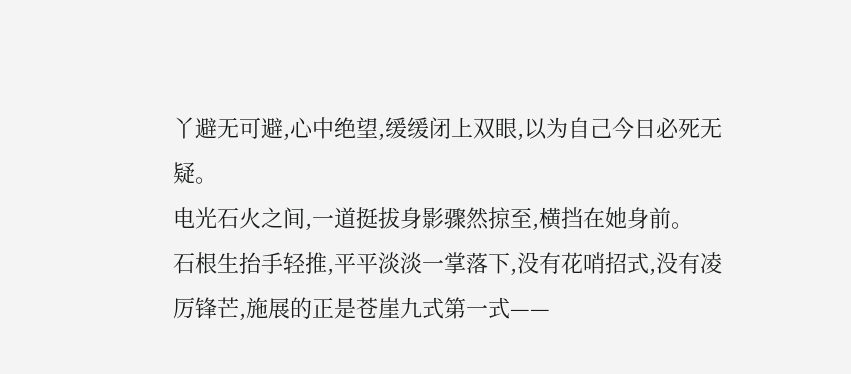丫避无可避,心中绝望,缓缓闭上双眼,以为自己今日必死无疑。
电光石火之间,一道挺拔身影骤然掠至,横挡在她身前。
石根生抬手轻推,平平淡淡一掌落下,没有花哨招式,没有凌厉锋芒,施展的正是苍崖九式第一式——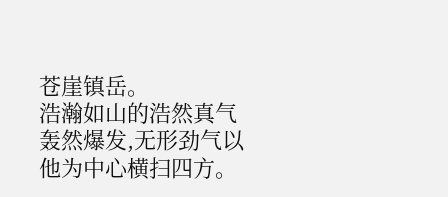苍崖镇岳。
浩瀚如山的浩然真气轰然爆发,无形劲气以他为中心横扫四方。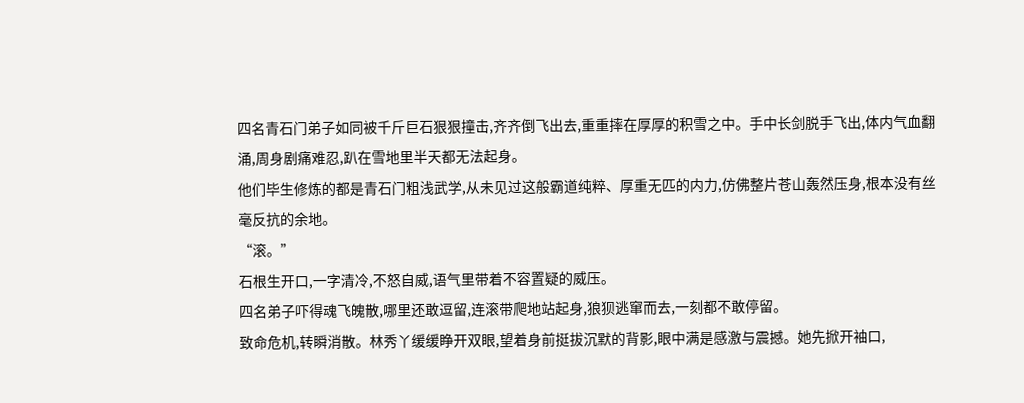四名青石门弟子如同被千斤巨石狠狠撞击,齐齐倒飞出去,重重摔在厚厚的积雪之中。手中长剑脱手飞出,体内气血翻涌,周身剧痛难忍,趴在雪地里半天都无法起身。
他们毕生修炼的都是青石门粗浅武学,从未见过这般霸道纯粹、厚重无匹的内力,仿佛整片苍山轰然压身,根本没有丝毫反抗的余地。
“滚。”
石根生开口,一字清冷,不怒自威,语气里带着不容置疑的威压。
四名弟子吓得魂飞魄散,哪里还敢逗留,连滚带爬地站起身,狼狈逃窜而去,一刻都不敢停留。
致命危机,转瞬消散。林秀丫缓缓睁开双眼,望着身前挺拔沉默的背影,眼中满是感激与震撼。她先掀开袖口,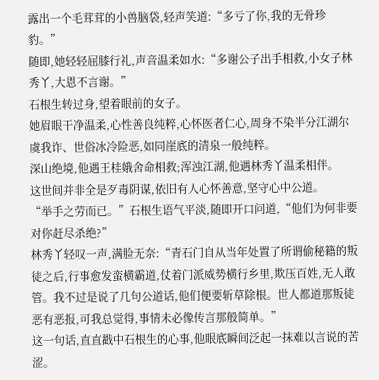露出一个毛茸茸的小兽脑袋,轻声笑道:“多亏了你,我的无骨珍豹。”
随即,她轻轻屈膝行礼,声音温柔如水:“多谢公子出手相救,小女子林秀丫,大恩不言谢。”
石根生转过身,望着眼前的女子。
她眉眼干净温柔,心性善良纯粹,心怀医者仁心,周身不染半分江湖尔虞我诈、世俗冰冷险恶,如同崖底的清泉一般纯粹。
深山绝境,他遇王桂娥舍命相救;浑浊江湖,他遇林秀丫温柔相伴。
这世间并非全是歹毒阴谋,依旧有人心怀善意,坚守心中公道。
“举手之劳而已。”石根生语气平淡,随即开口问道,“他们为何非要对你赶尽杀绝?”
林秀丫轻叹一声,满脸无奈:“青石门自从当年处置了所谓偷秘籍的叛徒之后,行事愈发蛮横霸道,仗着门派威势横行乡里,欺压百姓,无人敢管。我不过是说了几句公道话,他们便要斩草除根。世人都道那叛徒恶有恶报,可我总觉得,事情未必像传言那般简单。”
这一句话,直直戳中石根生的心事,他眼底瞬间泛起一抹难以言说的苦涩。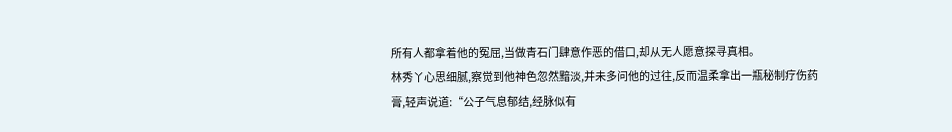所有人都拿着他的冤屈,当做青石门肆意作恶的借口,却从无人愿意探寻真相。
林秀丫心思细腻,察觉到他神色忽然黯淡,并未多问他的过往,反而温柔拿出一瓶秘制疗伤药膏,轻声说道:“公子气息郁结,经脉似有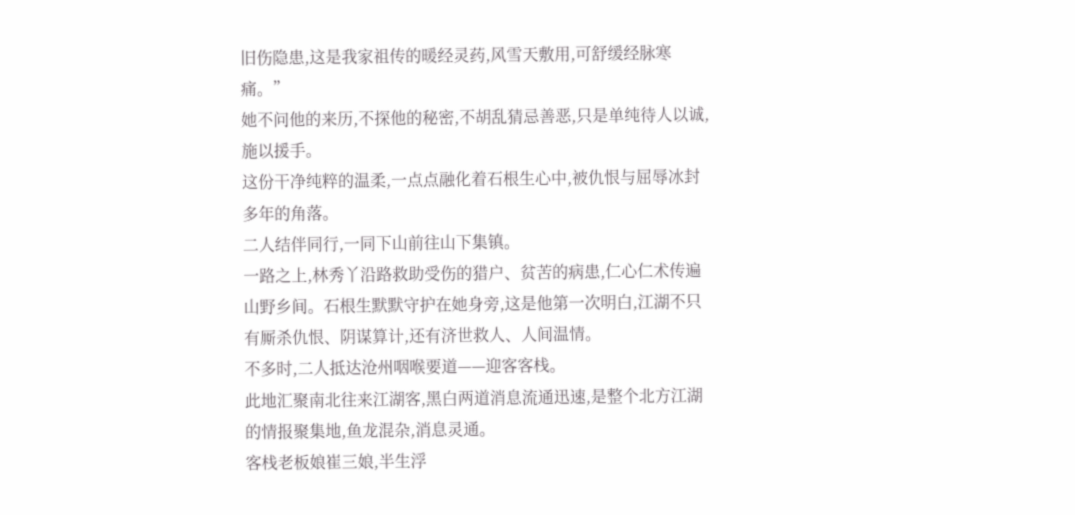旧伤隐患,这是我家祖传的暖经灵药,风雪天敷用,可舒缓经脉寒痛。”
她不问他的来历,不探他的秘密,不胡乱猜忌善恶,只是单纯待人以诚,施以援手。
这份干净纯粹的温柔,一点点融化着石根生心中,被仇恨与屈辱冰封多年的角落。
二人结伴同行,一同下山前往山下集镇。
一路之上,林秀丫沿路救助受伤的猎户、贫苦的病患,仁心仁术传遍山野乡间。石根生默默守护在她身旁,这是他第一次明白,江湖不只有厮杀仇恨、阴谋算计,还有济世救人、人间温情。
不多时,二人抵达沧州咽喉要道——迎客客栈。
此地汇聚南北往来江湖客,黑白两道消息流通迅速,是整个北方江湖的情报聚集地,鱼龙混杂,消息灵通。
客栈老板娘崔三娘,半生浮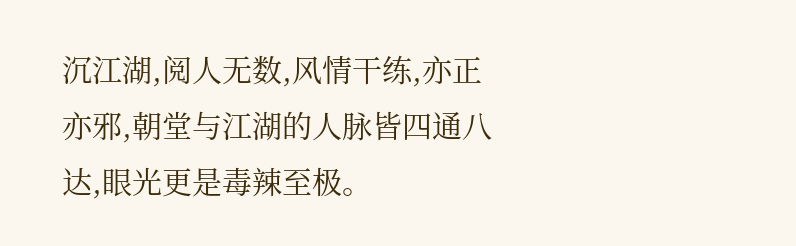沉江湖,阅人无数,风情干练,亦正亦邪,朝堂与江湖的人脉皆四通八达,眼光更是毒辣至极。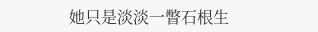她只是淡淡一瞥石根生